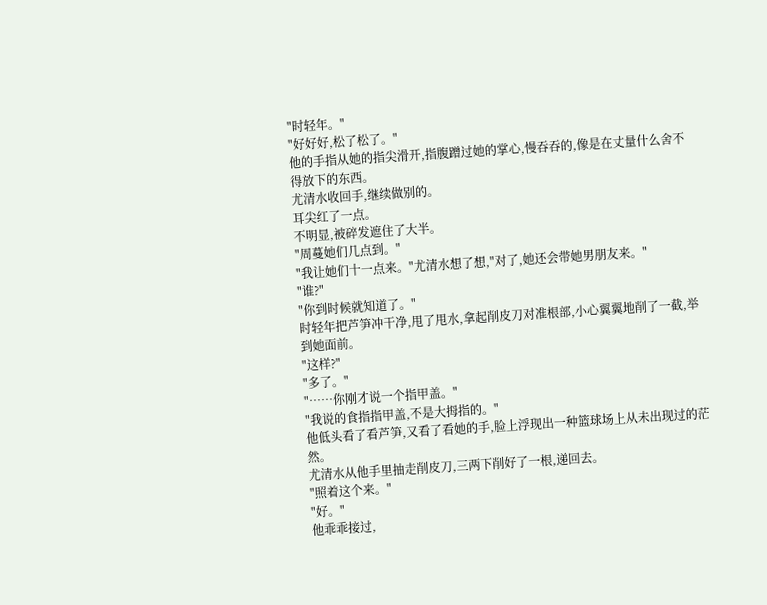"时轻年。"
"好好好,松了松了。"
他的手指从她的指尖滑开,指腹蹭过她的掌心,慢吞吞的,像是在丈量什么舍不得放下的东西。
尤清水收回手,继续做别的。
耳尖红了一点。
不明显,被碎发遮住了大半。
"周蔓她们几点到。"
"我让她们十一点来。"尤清水想了想,"对了,她还会带她男朋友来。"
"谁?"
"你到时候就知道了。"
时轻年把芦笋冲干净,甩了甩水,拿起削皮刀对准根部,小心翼翼地削了一截,举到她面前。
"这样?"
"多了。"
"……你刚才说一个指甲盖。"
"我说的食指指甲盖,不是大拇指的。"
他低头看了看芦笋,又看了看她的手,脸上浮现出一种篮球场上从未出现过的茫然。
尤清水从他手里抽走削皮刀,三两下削好了一根,递回去。
"照着这个来。"
"好。"
他乖乖接过,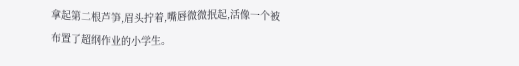拿起第二根芦笋,眉头拧着,嘴唇微微抿起,活像一个被布置了超纲作业的小学生。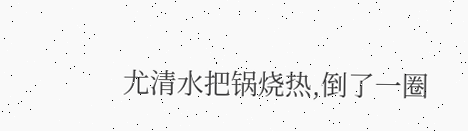尤清水把锅烧热,倒了一圈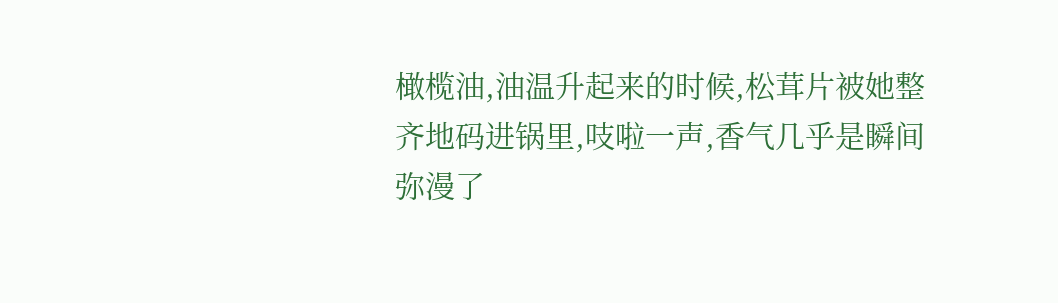橄榄油,油温升起来的时候,松茸片被她整齐地码进锅里,吱啦一声,香气几乎是瞬间弥漫了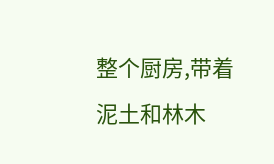整个厨房,带着泥土和林木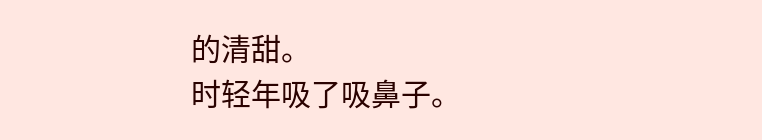的清甜。
时轻年吸了吸鼻子。